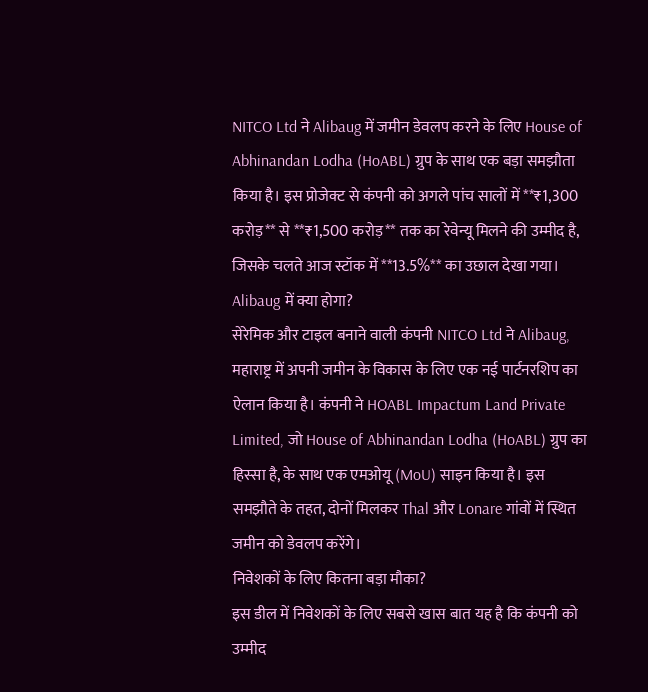NITCO Ltd ने Alibaug में जमीन डेवलप करने के लिए House of Abhinandan Lodha (HoABL) ग्रुप के साथ एक बड़ा समझौता किया है। इस प्रोजेक्ट से कंपनी को अगले पांच सालों में **₹1,300 करोड़** से **₹1,500 करोड़** तक का रेवेन्यू मिलने की उम्मीद है, जिसके चलते आज स्टॉक में **13.5%** का उछाल देखा गया।
Alibaug में क्या होगा?
सेरेमिक और टाइल बनाने वाली कंपनी NITCO Ltd ने Alibaug, महाराष्ट्र में अपनी जमीन के विकास के लिए एक नई पार्टनरशिप का ऐलान किया है। कंपनी ने HOABL Impactum Land Private Limited, जो House of Abhinandan Lodha (HoABL) ग्रुप का हिस्सा है, के साथ एक एमओयू (MoU) साइन किया है। इस समझौते के तहत, दोनों मिलकर Thal और Lonare गांवों में स्थित जमीन को डेवलप करेंगे।
निवेशकों के लिए कितना बड़ा मौका?
इस डील में निवेशकों के लिए सबसे खास बात यह है कि कंपनी को उम्मीद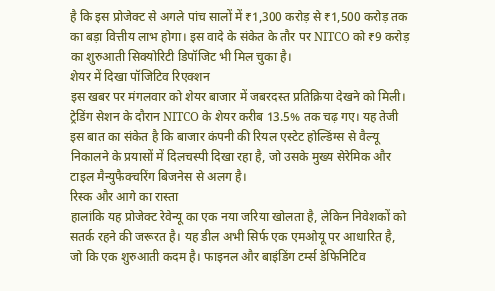है कि इस प्रोजेक्ट से अगले पांच सालों में ₹1,300 करोड़ से ₹1,500 करोड़ तक का बड़ा वित्तीय लाभ होगा। इस वादे के संकेत के तौर पर NITCO को ₹9 करोड़ का शुरुआती सिक्योरिटी डिपॉजिट भी मिल चुका है।
शेयर में दिखा पॉजिटिव रिएक्शन
इस खबर पर मंगलवार को शेयर बाजार में जबरदस्त प्रतिक्रिया देखने को मिली। ट्रेडिंग सेशन के दौरान NITCO के शेयर करीब 13.5% तक चढ़ गए। यह तेजी इस बात का संकेत है कि बाजार कंपनी की रियल एस्टेट होल्डिंग्स से वैल्यू निकालने के प्रयासों में दिलचस्पी दिखा रहा है, जो उसके मुख्य सेरेमिक और टाइल मैन्युफैक्चरिंग बिजनेस से अलग है।
रिस्क और आगे का रास्ता
हालांकि यह प्रोजेक्ट रेवेन्यू का एक नया जरिया खोलता है, लेकिन निवेशकों को सतर्क रहने की जरूरत है। यह डील अभी सिर्फ एक एमओयू पर आधारित है, जो कि एक शुरुआती कदम है। फाइनल और बाइंडिंग टर्म्स डेफिनिटिव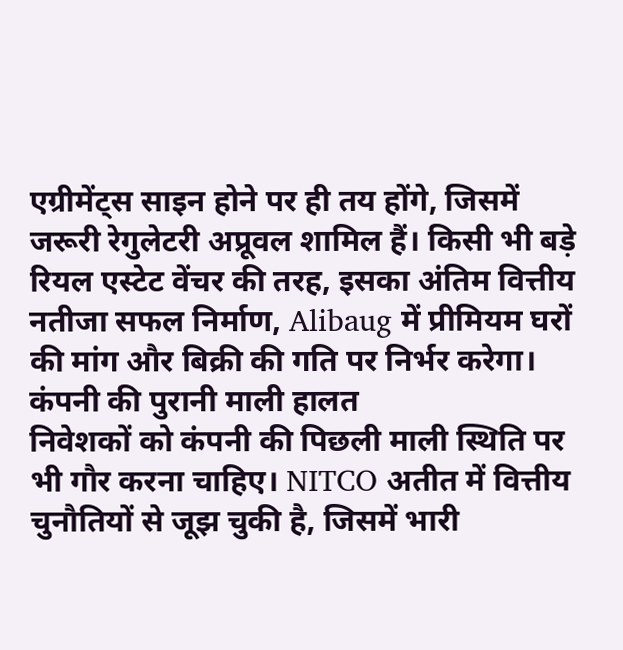एग्रीमेंट्स साइन होने पर ही तय होंगे, जिसमें जरूरी रेगुलेटरी अप्रूवल शामिल हैं। किसी भी बड़े रियल एस्टेट वेंचर की तरह, इसका अंतिम वित्तीय नतीजा सफल निर्माण, Alibaug में प्रीमियम घरों की मांग और बिक्री की गति पर निर्भर करेगा।
कंपनी की पुरानी माली हालत
निवेशकों को कंपनी की पिछली माली स्थिति पर भी गौर करना चाहिए। NITCO अतीत में वित्तीय चुनौतियों से जूझ चुकी है, जिसमें भारी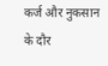कर्ज और नुकसान के दौर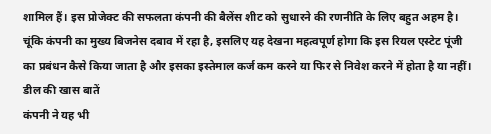शामिल हैं। इस प्रोजेक्ट की सफलता कंपनी की बैलेंस शीट को सुधारने की रणनीति के लिए बहुत अहम है। चूंकि कंपनी का मुख्य बिजनेस दबाव में रहा है, इसलिए यह देखना महत्वपूर्ण होगा कि इस रियल एस्टेट पूंजी का प्रबंधन कैसे किया जाता है और इसका इस्तेमाल कर्ज कम करने या फिर से निवेश करने में होता है या नहीं।
डील की खास बातें
कंपनी ने यह भी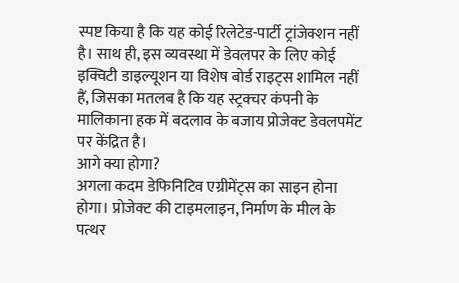स्पष्ट किया है कि यह कोई रिलेटेड-पार्टी ट्रांजेक्शन नहीं है। साथ ही, इस व्यवस्था में डेवलपर के लिए कोई इक्विटी डाइल्यूशन या विशेष बोर्ड राइट्स शामिल नहीं हैं, जिसका मतलब है कि यह स्ट्रक्चर कंपनी के मालिकाना हक में बदलाव के बजाय प्रोजेक्ट डेवलपमेंट पर केंद्रित है।
आगे क्या होगा?
अगला कदम डेफिनिटिव एग्रीमेंट्स का साइन होना होगा। प्रोजेक्ट की टाइमलाइन, निर्माण के मील के पत्थर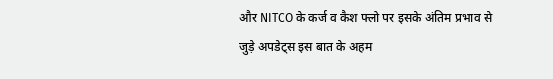और NITCO के कर्ज व कैश फ्लो पर इसके अंतिम प्रभाव से जुड़े अपडेट्स इस बात के अहम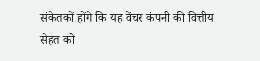संकेतकों होंगे कि यह वेंचर कंपनी की वित्तीय सेहत को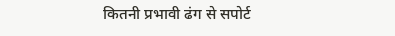कितनी प्रभावी ढंग से सपोर्ट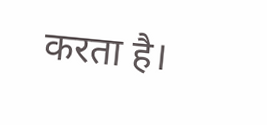करता है।